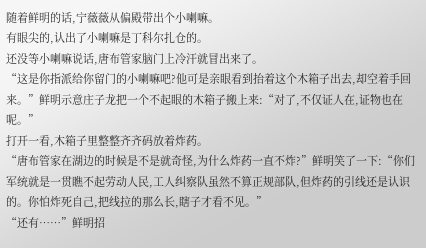随着鲜明的话,宁薇薇从偏殿带出个小喇嘛。
有眼尖的,认出了小喇嘛是丁科尔扎仓的。
还没等小喇嘛说话,唐布管家脑门上冷汗就冒出来了。
“这是你指派给你留门的小喇嘛吧?他可是亲眼看到抬着这个木箱子出去,却空着手回来。”鲜明示意庄子龙把一个不起眼的木箱子搬上来:“对了,不仅证人在,证物也在呢。”
打开一看,木箱子里整整齐齐码放着炸药。
“唐布管家在湖边的时候是不是就奇怪,为什么炸药一直不炸?”鲜明笑了一下:“你们军统就是一贯瞧不起劳动人民,工人纠察队虽然不算正规部队,但炸药的引线还是认识的。你怕炸死自己,把线拉的那么长,瞎子才看不见。”
“还有……”鲜明招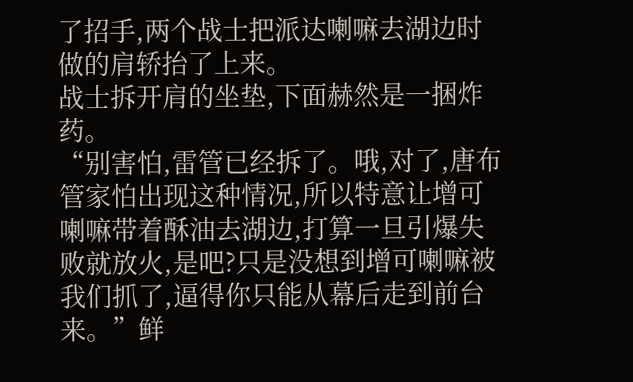了招手,两个战士把派达喇嘛去湖边时做的肩轿抬了上来。
战士拆开肩的坐垫,下面赫然是一捆炸药。
“别害怕,雷管已经拆了。哦,对了,唐布管家怕出现这种情况,所以特意让增可喇嘛带着酥油去湖边,打算一旦引爆失败就放火,是吧?只是没想到增可喇嘛被我们抓了,逼得你只能从幕后走到前台来。”鲜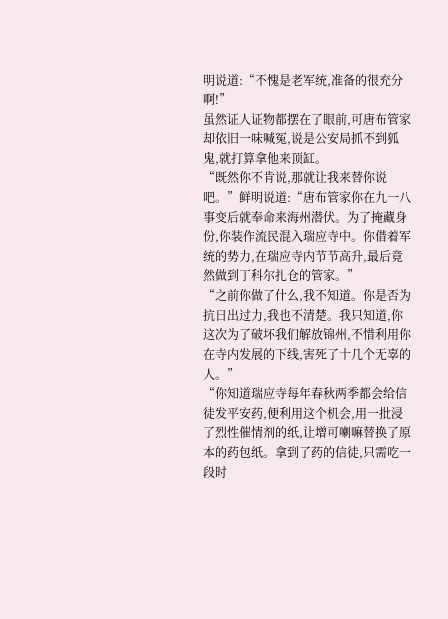明说道:“不愧是老军统,准备的很充分啊!”
虽然证人证物都摆在了眼前,可唐布管家却依旧一味喊冤,说是公安局抓不到狐鬼,就打算拿他来顶缸。
“既然你不肯说,那就让我来替你说吧。”鲜明说道:“唐布管家你在九一八事变后就奉命来海州潜伏。为了掩藏身份,你装作流民混入瑞应寺中。你借着军统的势力,在瑞应寺内节节高升,最后竟然做到丁科尔扎仓的管家。”
“之前你做了什么,我不知道。你是否为抗日出过力,我也不清楚。我只知道,你这次为了破坏我们解放锦州,不惜利用你在寺内发展的下线,害死了十几个无辜的人。”
“你知道瑞应寺每年春秋两季都会给信徒发平安药,便利用这个机会,用一批浸了烈性催情剂的纸,让增可喇嘛替换了原本的药包纸。拿到了药的信徒,只需吃一段时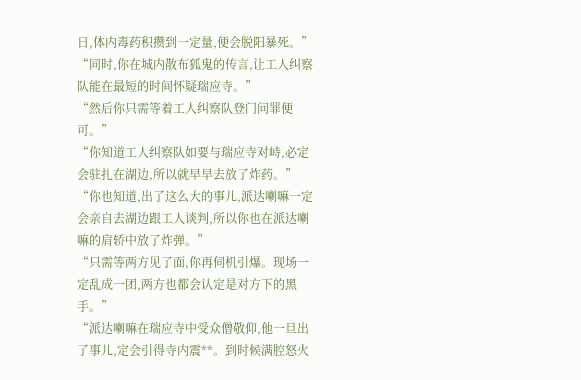日,体内毒药积攒到一定量,便会脱阳暴死。”
“同时,你在城内散布狐鬼的传言,让工人纠察队能在最短的时间怀疑瑞应寺。”
“然后你只需等着工人纠察队登门问罪便可。”
“你知道工人纠察队如要与瑞应寺对峙,必定会驻扎在湖边,所以就早早去放了炸药。”
“你也知道,出了这么大的事儿,派达喇嘛一定会亲自去湖边跟工人谈判,所以你也在派达喇嘛的肩轿中放了炸弹。”
“只需等两方见了面,你再伺机引爆。现场一定乱成一团,两方也都会认定是对方下的黑手。”
“派达喇嘛在瑞应寺中受众僧敬仰,他一旦出了事儿,定会引得寺内震**。到时候满腔怒火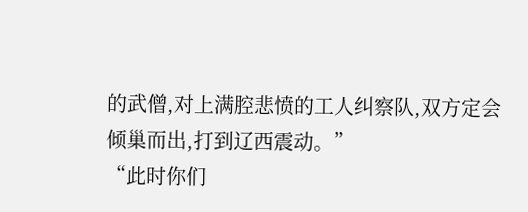的武僧,对上满腔悲愤的工人纠察队,双方定会倾巢而出,打到辽西震动。”
“此时你们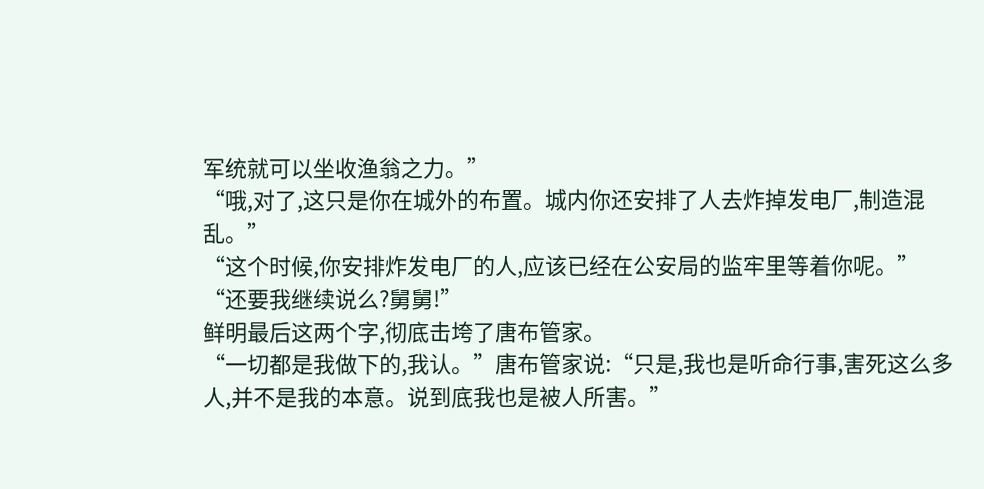军统就可以坐收渔翁之力。”
“哦,对了,这只是你在城外的布置。城内你还安排了人去炸掉发电厂,制造混乱。”
“这个时候,你安排炸发电厂的人,应该已经在公安局的监牢里等着你呢。”
“还要我继续说么?舅舅!”
鲜明最后这两个字,彻底击垮了唐布管家。
“一切都是我做下的,我认。”唐布管家说:“只是,我也是听命行事,害死这么多人,并不是我的本意。说到底我也是被人所害。”